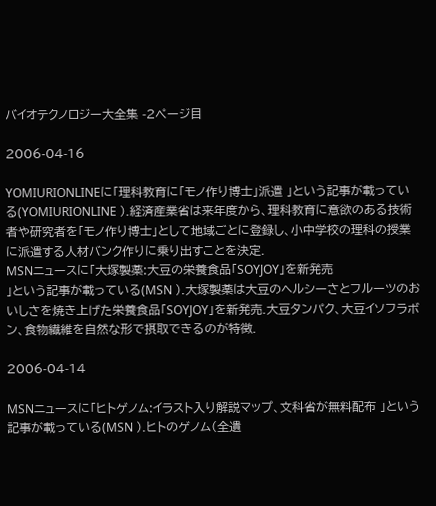バイオテクノロジー大全集 -2ページ目

2006-04-16

YOMIURIONLINEに「理科教育に「モノ作り博士」派遣 」という記事が載っている(YOMIURIONLINE ).経済産業省は来年度から、理科教育に意欲のある技術者や研究者を「モノ作り博士」として地域ごとに登録し、小中学校の理科の授業に派遣する人材バンク作りに乗り出すことを決定.
MSNニュースに「大塚製薬:大豆の栄養食品「SOYJOY」を新発売
」という記事が載っている(MSN ).大塚製薬は大豆のヘルシーさとフルーツのおいしさを焼き上げた栄養食品「SOYJOY」を新発売.大豆タンパク、大豆イソフラボン、食物繊維を自然な形で摂取できるのが特徴.

2006-04-14

MSNニュースに「ヒトゲノム:イラスト入り解説マップ、文科省が無料配布 」という記事が載っている(MSN ).ヒトのゲノム(全遺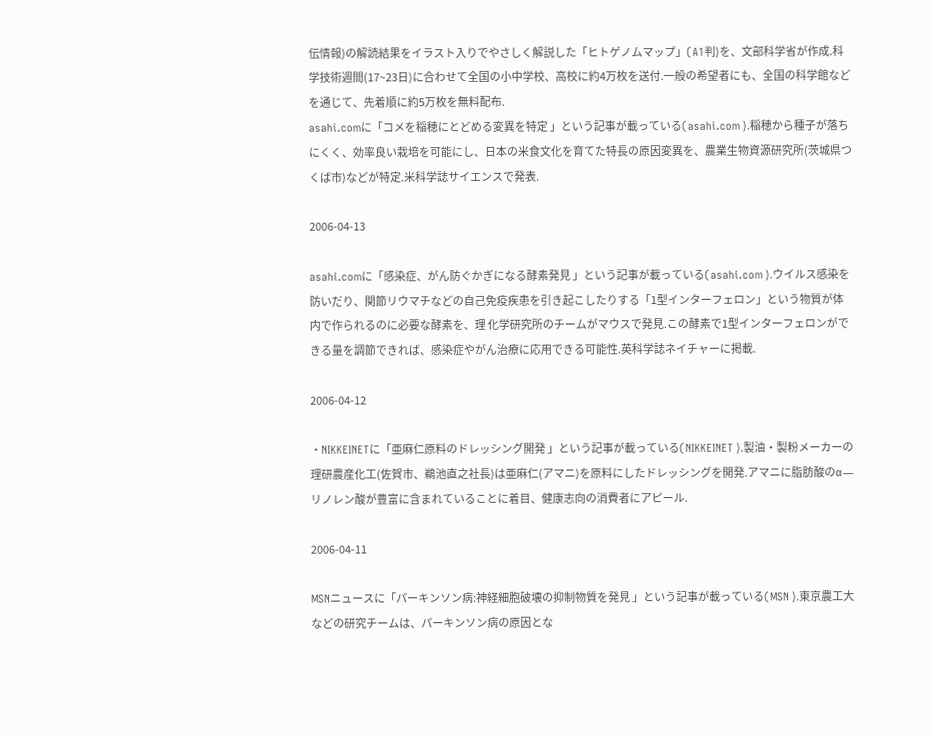伝情報)の解読結果をイラスト入りでやさしく解説した「ヒトゲノムマップ」(A1判)を、文部科学省が作成.科学技術週間(17~23日)に合わせて全国の小中学校、高校に約4万枚を送付.一般の希望者にも、全国の科学館などを通じて、先着順に約5万枚を無料配布.
asahi.comに「コメを稲穂にとどめる変異を特定 」という記事が載っている(asahi.com ).稲穂から種子が落ちにくく、効率良い栽培を可能にし、日本の米食文化を育てた特長の原因変異を、農業生物資源研究所(茨城県つくば市)などが特定.米科学誌サイエンスで発表.

2006-04-13

asahi.comに「感染症、がん防ぐかぎになる酵素発見 」という記事が載っている(asahi.com ).ウイルス感染を防いだり、関節リウマチなどの自己免疫疾患を引き起こしたりする「1型インターフェロン」という物質が体内で作られるのに必要な酵素を、理 化学研究所のチームがマウスで発見.この酵素で1型インターフェロンができる量を調節できれば、感染症やがん治療に応用できる可能性.英科学誌ネイチャーに掲載.

2006-04-12

・NIKKEINETに「亜麻仁原料のドレッシング開発 」という記事が載っている(NIKKEINET ).製油・製粉メーカーの理研農産化工(佐賀市、鵜池直之社長)は亜麻仁(アマニ)を原料にしたドレッシングを開発.アマニに脂肪酸のα―リノレン酸が豊富に含まれていることに着目、健康志向の消費者にアピール.

2006-04-11

MSNニュースに「パーキンソン病:神経細胞破壊の抑制物質を発見 」という記事が載っている(MSN ).東京農工大などの研究チームは、パーキンソン病の原因とな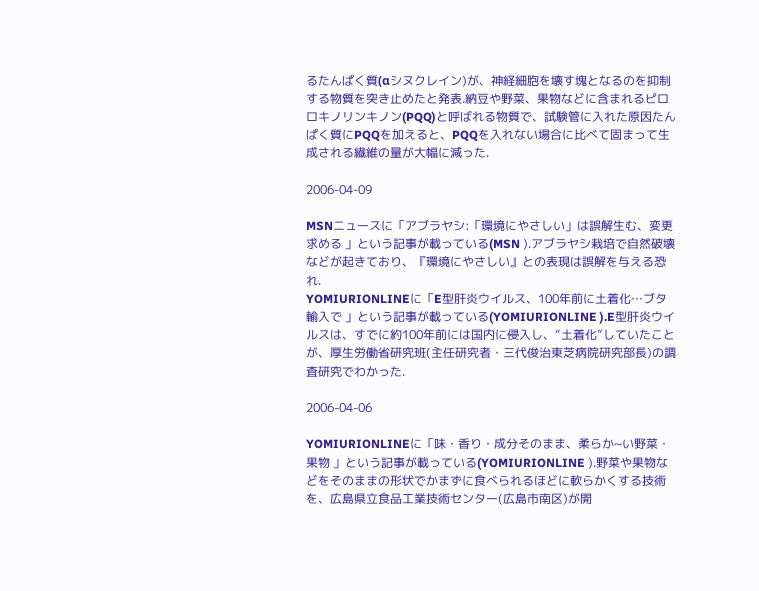るたんぱく質(αシヌクレイン)が、神経細胞を壊す塊となるのを抑制する物質を突き止めたと発表.納豆や野菜、果物などに含まれるピロロキノリンキノン(PQQ)と呼ばれる物質で、試験管に入れた原因たんぱく質にPQQを加えると、PQQを入れない場合に比べて固まって生成される繊維の量が大幅に減った.

2006-04-09

MSNニュースに「アブラヤシ:「環境にやさしい」は誤解生む、変更求める 」という記事が載っている(MSN ).アブラヤシ栽培で自然破壊などが起きており、『環境にやさしい』との表現は誤解を与える恐れ.
YOMIURIONLINEに「E型肝炎ウイルス、100年前に土着化…ブタ輸入で 」という記事が載っている(YOMIURIONLINE ).E型肝炎ウイルスは、すでに約100年前には国内に侵入し、“土着化”していたことが、厚生労働省研究班(主任研究者・三代俊治東芝病院研究部長)の調査研究でわかった.

2006-04-06

YOMIURIONLINEに「味・香り・成分そのまま、柔らか~い野菜・果物 」という記事が載っている(YOMIURIONLINE ).野菜や果物などをそのままの形状でかまずに食べられるほどに軟らかくする技術を、広島県立食品工業技術センター(広島市南区)が開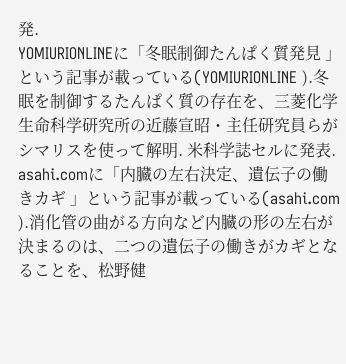発.
YOMIURIONLINEに「冬眠制御たんぱく質発見 」という記事が載っている(YOMIURIONLINE ).冬眠を制御するたんぱく質の存在を、三菱化学生命科学研究所の近藤宣昭・主任研究員らがシマリスを使って解明. 米科学誌セルに発表.
asahi.comに「内臓の左右決定、遺伝子の働きカギ 」という記事が載っている(asahi.com ).消化管の曲がる方向など内臓の形の左右が決まるのは、二つの遺伝子の働きがカギとなることを、松野健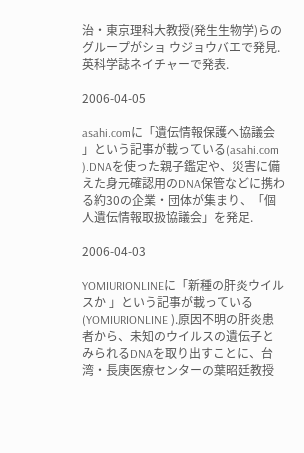治・東京理科大教授(発生生物学)らのグループがショ ウジョウバエで発見.英科学誌ネイチャーで発表.

2006-04-05

asahi.comに「遺伝情報保護へ協議会 」という記事が載っている(asahi.com ).DNAを使った親子鑑定や、災害に備えた身元確認用のDNA保管などに携わる約30の企業・団体が集まり、「個人遺伝情報取扱協議会」を発足.

2006-04-03

YOMIURIONLINEに「新種の肝炎ウイルスか 」という記事が載っている(YOMIURIONLINE ).原因不明の肝炎患者から、未知のウイルスの遺伝子とみられるDNAを取り出すことに、台湾・長庚医療センターの葉昭廷教授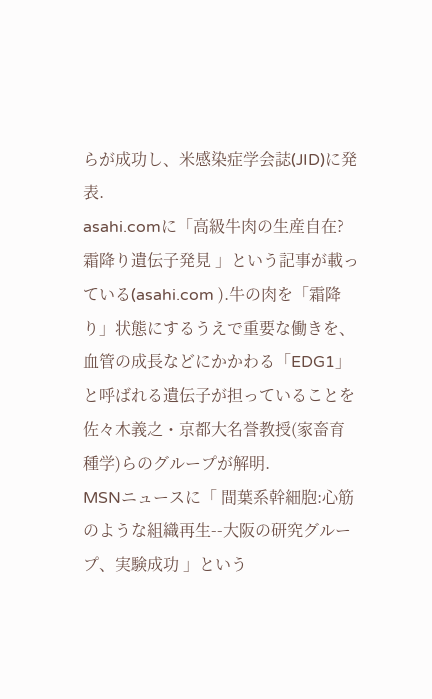らが成功し、米感染症学会誌(JID)に発表.
asahi.comに「高級牛肉の生産自在? 霜降り遺伝子発見 」という記事が載っている(asahi.com ).牛の肉を「霜降り」状態にするうえで重要な働きを、血管の成長などにかかわる「EDG1」と呼ばれる遺伝子が担っていることを佐々木義之・京都大名誉教授(家畜育種学)らのグループが解明.
MSNニュースに「 間葉系幹細胞:心筋のような組織再生--大阪の研究グループ、実験成功 」という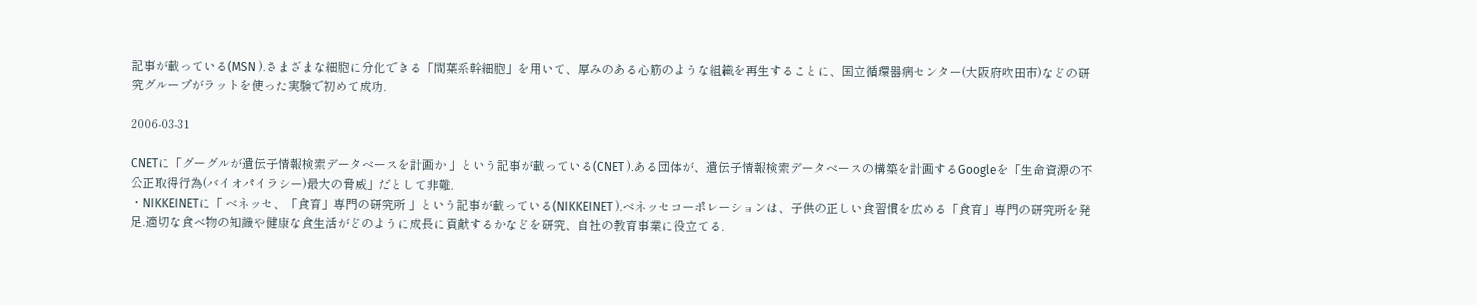記事が載っている(MSN ).さまざまな細胞に分化できる「間葉系幹細胞」を用いて、厚みのある心筋のような組織を再生することに、国立循環器病センター(大阪府吹田市)などの研究グループがラットを使った実験で初めて成功.

2006-03-31

CNETに「グーグルが遺伝子情報検索データベースを計画か 」という記事が載っている(CNET ).ある団体が、遺伝子情報検索データベースの構築を計画するGoogleを「生命資源の不公正取得行為(バイオパイラシー)最大の脅威」だとして非難.
・NIKKEINETに「 ベネッセ、「食育」専門の研究所 」という記事が載っている(NIKKEINET ).ベネッセコーポレーションは、子供の正しい食習慣を広める「食育」専門の研究所を発足.適切な食べ物の知識や健康な食生活がどのように成長に貢献するかなどを研究、自社の教育事業に役立てる.